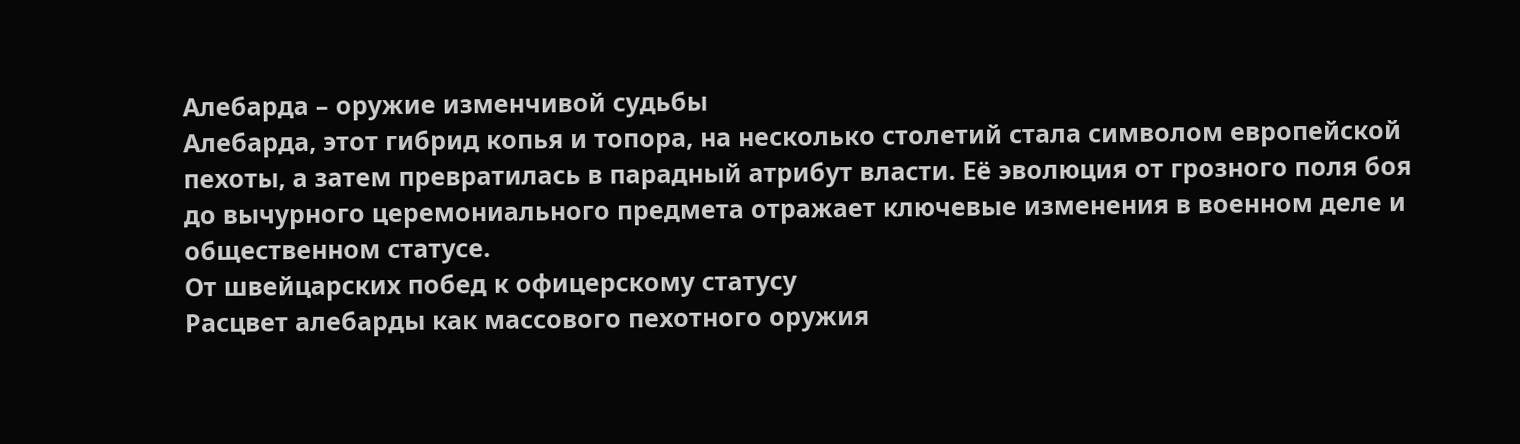Алебарда – оружие изменчивой судьбы
Алебарда, этот гибрид копья и топора, на несколько столетий стала символом европейской пехоты, а затем превратилась в парадный атрибут власти. Её эволюция от грозного поля боя до вычурного церемониального предмета отражает ключевые изменения в военном деле и общественном статусе.
От швейцарских побед к офицерскому статусу
Расцвет алебарды как массового пехотного оружия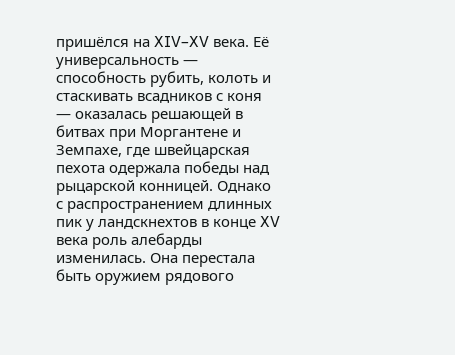пришёлся на XIV–XV века. Её универсальность — способность рубить, колоть и стаскивать всадников с коня — оказалась решающей в битвах при Моргантене и Земпахе, где швейцарская пехота одержала победы над рыцарской конницей. Однако с распространением длинных пик у ландскнехтов в конце XV века роль алебарды изменилась. Она перестала быть оружием рядового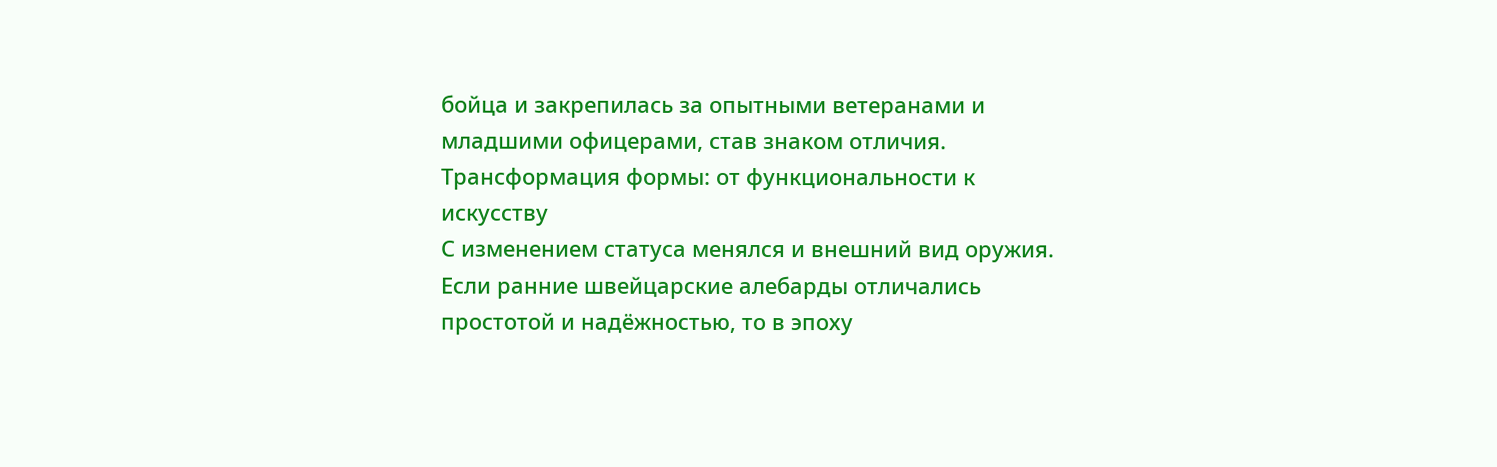бойца и закрепилась за опытными ветеранами и младшими офицерами, став знаком отличия.
Трансформация формы: от функциональности к искусству
С изменением статуса менялся и внешний вид оружия. Если ранние швейцарские алебарды отличались простотой и надёжностью, то в эпоху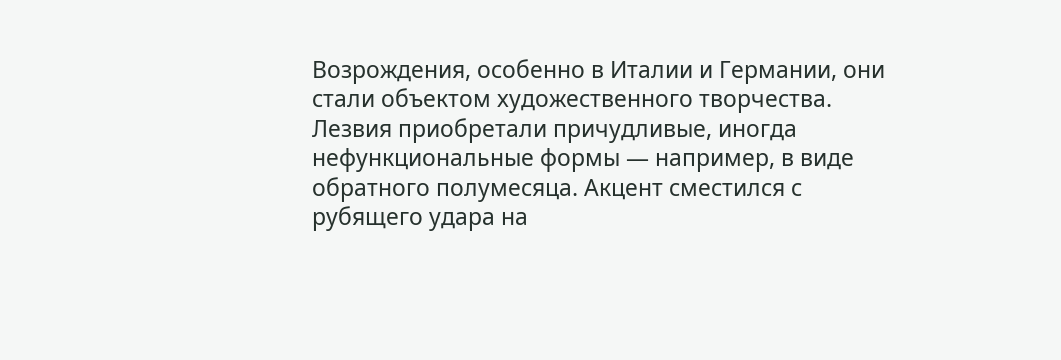Возрождения, особенно в Италии и Германии, они стали объектом художественного творчества. Лезвия приобретали причудливые, иногда нефункциональные формы — например, в виде обратного полумесяца. Акцент сместился с рубящего удара на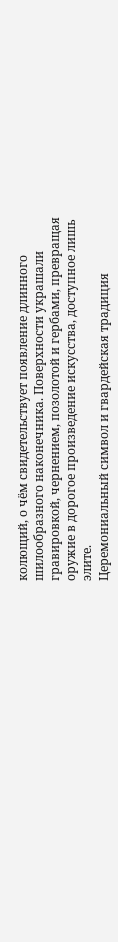колющий, о чём свидетельствует появление длинного шилообразного наконечника. Поверхности украшали гравировкой, чернением, позолотой и гербами, превращая оружие в дорогое произведение искусства, доступное лишь элите.
Церемониальный символ и гвардейская традиция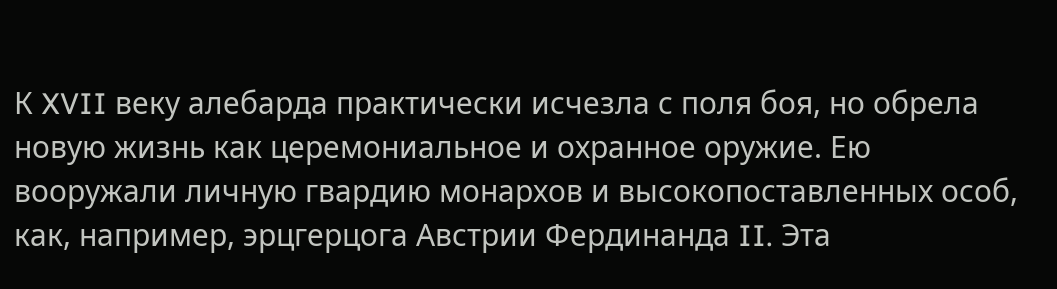К XVII веку алебарда практически исчезла с поля боя, но обрела новую жизнь как церемониальное и охранное оружие. Ею вооружали личную гвардию монархов и высокопоставленных особ, как, например, эрцгерцога Австрии Фердинанда II. Эта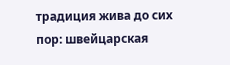традиция жива до сих пор: швейцарская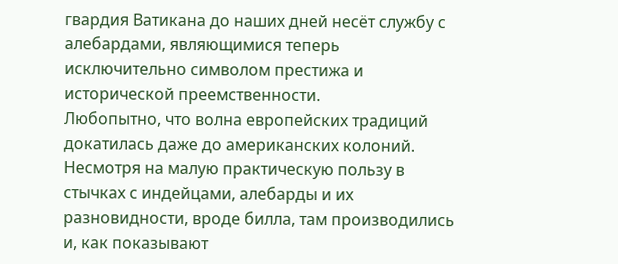гвардия Ватикана до наших дней несёт службу с алебардами, являющимися теперь исключительно символом престижа и исторической преемственности.
Любопытно, что волна европейских традиций докатилась даже до американских колоний. Несмотря на малую практическую пользу в стычках с индейцами, алебарды и их разновидности, вроде билла, там производились и, как показывают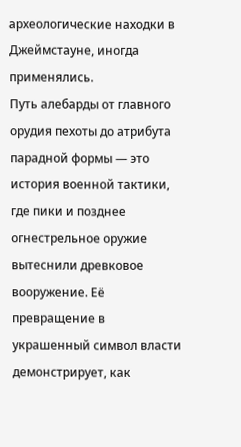археологические находки в Джеймстауне, иногда применялись.
Путь алебарды от главного орудия пехоты до атрибута парадной формы — это история военной тактики, где пики и позднее огнестрельное оружие вытеснили древковое вооружение. Её превращение в украшенный символ власти демонстрирует, как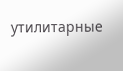утилитарные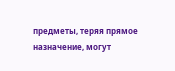предметы, теряя прямое назначение, могут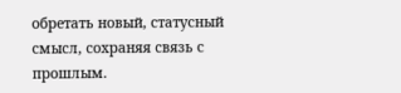обретать новый, статусный смысл, сохраняя связь с прошлым.